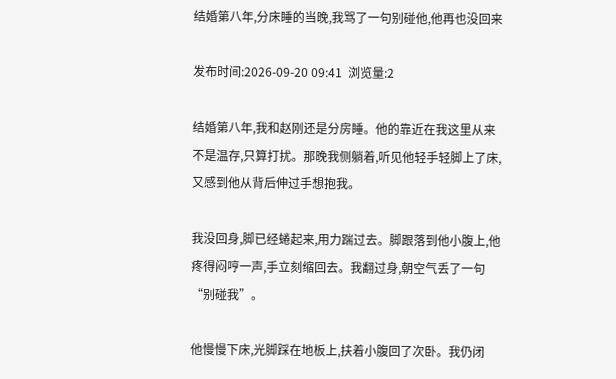结婚第八年,分床睡的当晚,我骂了一句别碰他,他再也没回来

发布时间:2026-09-20 09:41  浏览量:2

结婚第八年,我和赵刚还是分房睡。他的靠近在我这里从来不是温存,只算打扰。那晚我侧躺着,听见他轻手轻脚上了床,又感到他从背后伸过手想抱我。

我没回身,脚已经蜷起来,用力踹过去。脚跟落到他小腹上,他疼得闷哼一声,手立刻缩回去。我翻过身,朝空气丢了一句“别碰我”。

他慢慢下床,光脚踩在地板上,扶着小腹回了次卧。我仍闭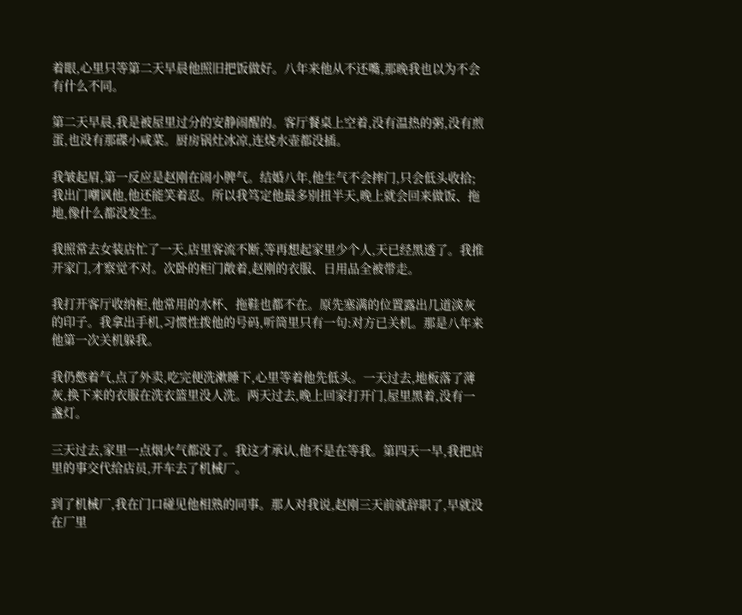着眼,心里只等第二天早晨他照旧把饭做好。八年来他从不还嘴,那晚我也以为不会有什么不同。

第二天早晨,我是被屋里过分的安静闹醒的。客厅餐桌上空着,没有温热的粥,没有煎蛋,也没有那碟小咸菜。厨房锅灶冰凉,连烧水壶都没插。

我皱起眉,第一反应是赵刚在闹小脾气。结婚八年,他生气不会摔门,只会低头收拾;我出门嘲讽他,他还能笑着忍。所以我笃定他最多别扭半天,晚上就会回来做饭、拖地,像什么都没发生。

我照常去女装店忙了一天,店里客流不断,等再想起家里少个人,天已经黑透了。我推开家门,才察觉不对。次卧的柜门敞着,赵刚的衣服、日用品全被带走。

我打开客厅收纳柜,他常用的水杯、拖鞋也都不在。原先塞满的位置露出几道淡灰的印子。我拿出手机,习惯性拨他的号码,听筒里只有一句:对方已关机。那是八年来他第一次关机躲我。

我仍憋着气,点了外卖,吃完便洗漱睡下,心里等着他先低头。一天过去,地板落了薄灰,换下来的衣服在洗衣篮里没人洗。两天过去,晚上回家打开门,屋里黑着,没有一盏灯。

三天过去,家里一点烟火气都没了。我这才承认,他不是在等我。第四天一早,我把店里的事交代给店员,开车去了机械厂。

到了机械厂,我在门口碰见他相熟的同事。那人对我说,赵刚三天前就辞职了,早就没在厂里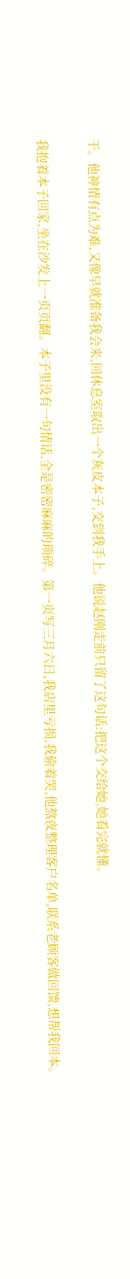干。他神情有点为难,又像早就准备我会来,回休息室取出一个灰皮本子,交到我手上。他说赵刚走前只留了这句话:把这个交给她,她看完就懂。

我抱着本子回家,坐在沙发上一页页翻。本子里没有一句情话,全是密密麻麻的琐碎。第一页写三月六日,我店里亏损,我偷着哭,他熬夜整理客户名单,联系老顾客做回馈,想帮我回本。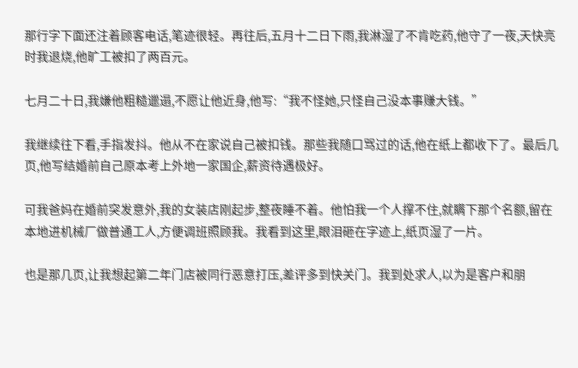那行字下面还注着顾客电话,笔迹很轻。再往后,五月十二日下雨,我淋湿了不肯吃药,他守了一夜,天快亮时我退烧,他旷工被扣了两百元。

七月二十日,我嫌他粗糙邋遢,不愿让他近身,他写:“我不怪她,只怪自己没本事赚大钱。”

我继续往下看,手指发抖。他从不在家说自己被扣钱。那些我随口骂过的话,他在纸上都收下了。最后几页,他写结婚前自己原本考上外地一家国企,薪资待遇极好。

可我爸妈在婚前突发意外,我的女装店刚起步,整夜睡不着。他怕我一个人撑不住,就瞒下那个名额,留在本地进机械厂做普通工人,方便调班照顾我。我看到这里,眼泪砸在字迹上,纸页湿了一片。

也是那几页,让我想起第二年门店被同行恶意打压,差评多到快关门。我到处求人,以为是客户和朋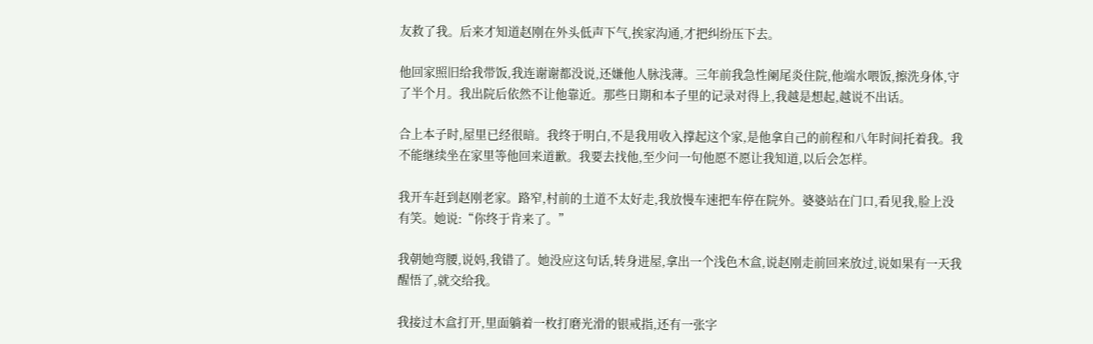友救了我。后来才知道赵刚在外头低声下气,挨家沟通,才把纠纷压下去。

他回家照旧给我带饭,我连谢谢都没说,还嫌他人脉浅薄。三年前我急性阑尾炎住院,他端水喂饭,擦洗身体,守了半个月。我出院后依然不让他靠近。那些日期和本子里的记录对得上,我越是想起,越说不出话。

合上本子时,屋里已经很暗。我终于明白,不是我用收入撑起这个家,是他拿自己的前程和八年时间托着我。我不能继续坐在家里等他回来道歉。我要去找他,至少问一句他愿不愿让我知道,以后会怎样。

我开车赶到赵刚老家。路窄,村前的土道不太好走,我放慢车速把车停在院外。婆婆站在门口,看见我,脸上没有笑。她说:“你终于肯来了。”

我朝她弯腰,说妈,我错了。她没应这句话,转身进屋,拿出一个浅色木盒,说赵刚走前回来放过,说如果有一天我醒悟了,就交给我。

我接过木盒打开,里面躺着一枚打磨光滑的银戒指,还有一张字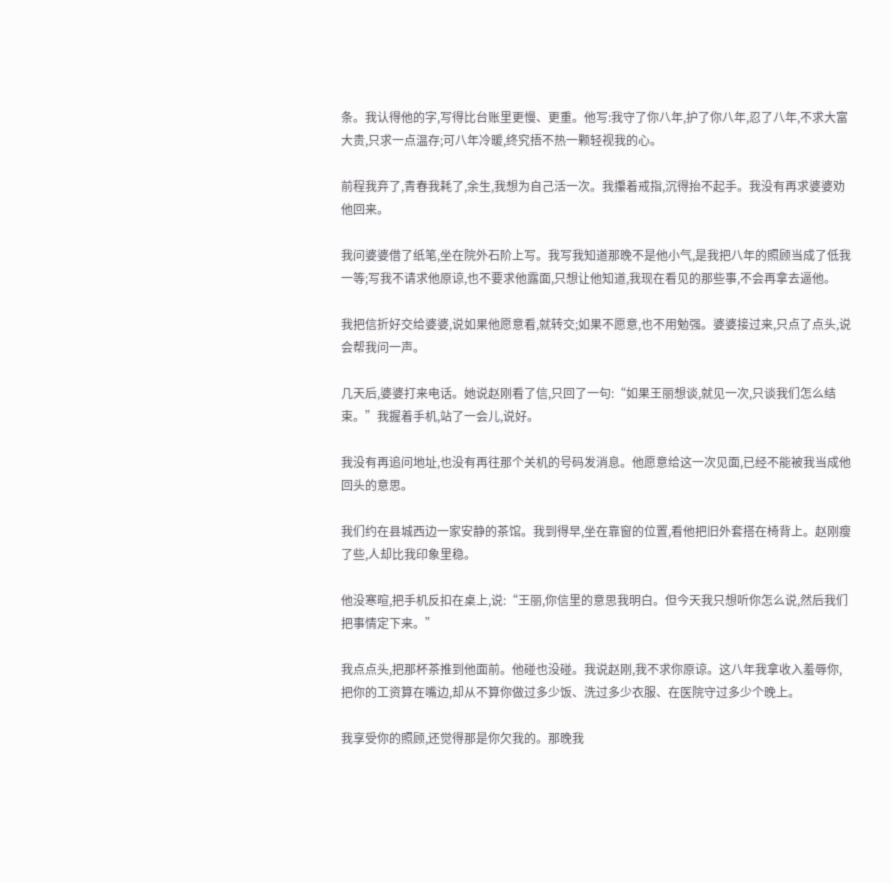条。我认得他的字,写得比台账里更慢、更重。他写:我守了你八年,护了你八年,忍了八年,不求大富大贵,只求一点温存;可八年冷暖,终究捂不热一颗轻视我的心。

前程我弃了,青春我耗了,余生,我想为自己活一次。我攥着戒指,沉得抬不起手。我没有再求婆婆劝他回来。

我问婆婆借了纸笔,坐在院外石阶上写。我写我知道那晚不是他小气,是我把八年的照顾当成了低我一等;写我不请求他原谅,也不要求他露面,只想让他知道,我现在看见的那些事,不会再拿去逼他。

我把信折好交给婆婆,说如果他愿意看,就转交;如果不愿意,也不用勉强。婆婆接过来,只点了点头,说会帮我问一声。

几天后,婆婆打来电话。她说赵刚看了信,只回了一句:“如果王丽想谈,就见一次,只谈我们怎么结束。”我握着手机,站了一会儿,说好。

我没有再追问地址,也没有再往那个关机的号码发消息。他愿意给这一次见面,已经不能被我当成他回头的意思。

我们约在县城西边一家安静的茶馆。我到得早,坐在靠窗的位置,看他把旧外套搭在椅背上。赵刚瘦了些,人却比我印象里稳。

他没寒暄,把手机反扣在桌上,说:“王丽,你信里的意思我明白。但今天我只想听你怎么说,然后我们把事情定下来。”

我点点头,把那杯茶推到他面前。他碰也没碰。我说赵刚,我不求你原谅。这八年我拿收入羞辱你,把你的工资算在嘴边,却从不算你做过多少饭、洗过多少衣服、在医院守过多少个晚上。

我享受你的照顾,还觉得那是你欠我的。那晚我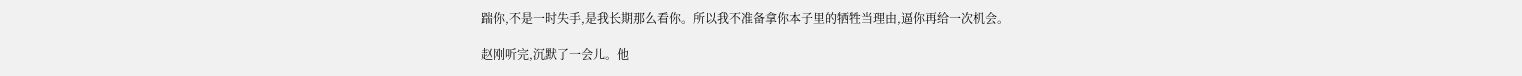踹你,不是一时失手,是我长期那么看你。所以我不准备拿你本子里的牺牲当理由,逼你再给一次机会。

赵刚听完,沉默了一会儿。他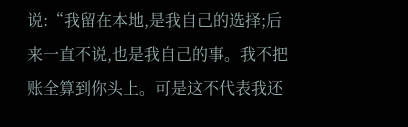说:“我留在本地,是我自己的选择;后来一直不说,也是我自己的事。我不把账全算到你头上。可是这不代表我还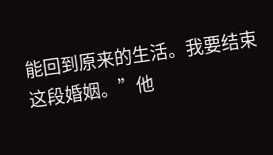能回到原来的生活。我要结束这段婚姻。”他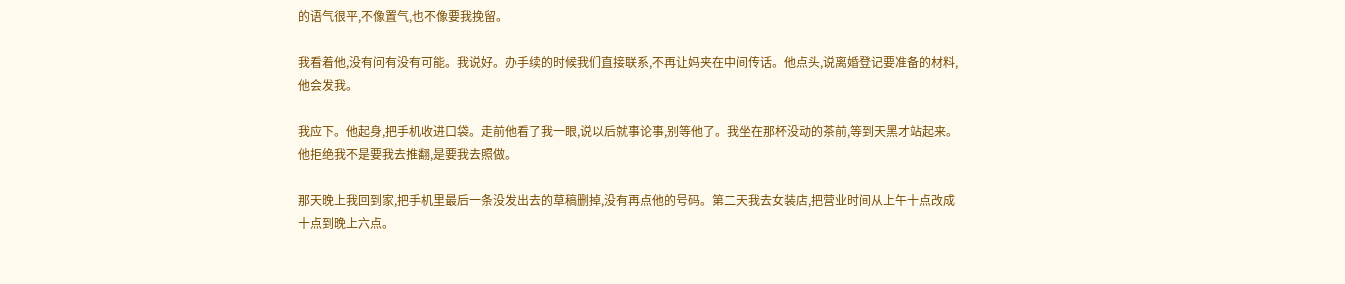的语气很平,不像置气,也不像要我挽留。

我看着他,没有问有没有可能。我说好。办手续的时候我们直接联系,不再让妈夹在中间传话。他点头,说离婚登记要准备的材料,他会发我。

我应下。他起身,把手机收进口袋。走前他看了我一眼,说以后就事论事,别等他了。我坐在那杯没动的茶前,等到天黑才站起来。他拒绝我不是要我去推翻,是要我去照做。

那天晚上我回到家,把手机里最后一条没发出去的草稿删掉,没有再点他的号码。第二天我去女装店,把营业时间从上午十点改成十点到晚上六点。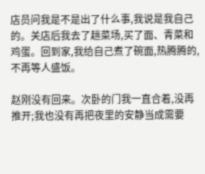店员问我是不是出了什么事,我说是我自己的。关店后我去了趟菜场,买了面、青菜和鸡蛋。回到家,我给自己煮了碗面,热腾腾的,不再等人盛饭。

赵刚没有回来。次卧的门我一直合着,没再推开;我也没有再把夜里的安静当成需要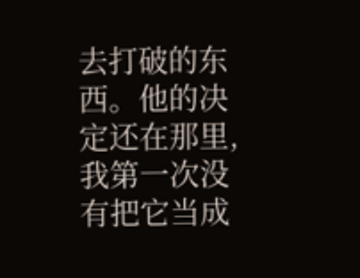去打破的东西。他的决定还在那里,我第一次没有把它当成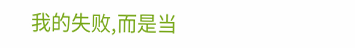我的失败,而是当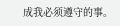成我必须遵守的事。